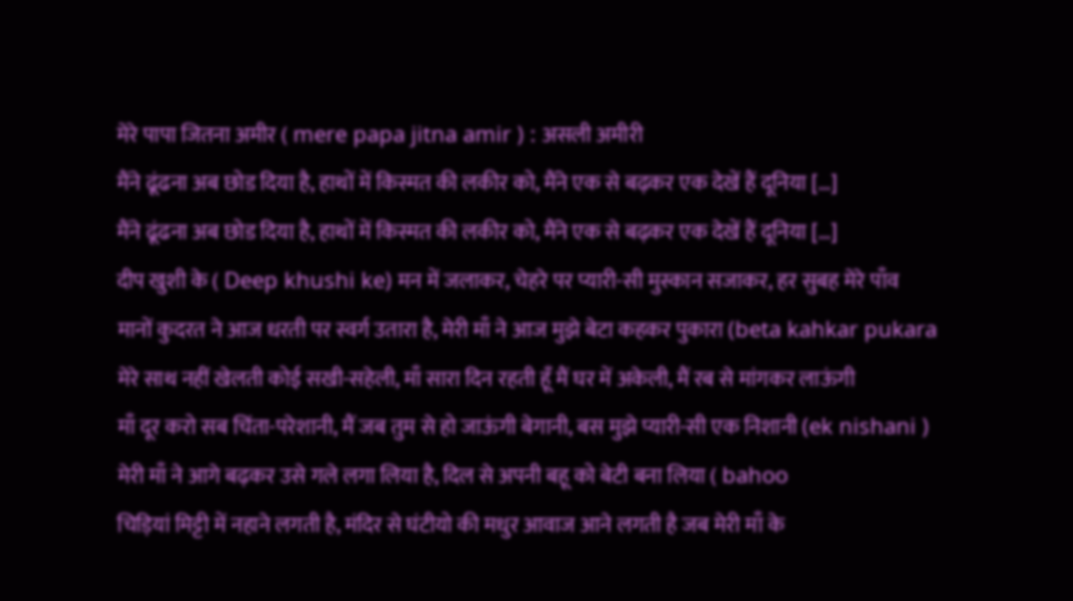मेरे पापा जितना अमीर ( mere papa jitna amir ) : असली अमीरी
मैंने ढूंढना अब छोड दिया है, हाथों में किस्मत की लकीर को, मैंने एक से बढ़कर एक देखें हैं दूनिया […]
मैंने ढूंढना अब छोड दिया है, हाथों में किस्मत की लकीर को, मैंने एक से बढ़कर एक देखें हैं दूनिया […]
दीप खुशी के ( Deep khushi ke) मन में जलाकर, चेहरे पर प्यारी-सी मुस्कान सजाकर, हर सुबह मेरे पाँव
मानों कुदरत ने आज धरती पर स्वर्ग उतारा है, मेरी माँ ने आज मुझे बेटा कहकर पुकारा (beta kahkar pukara
मेरे साथ नहीं खेलती कोई सखी-सहेली, माँ सारा दिन रहती हूँ मैं घर में अकेली, मैं रब से मांगकर लाऊंगी
माँ दूर करो सब चिंता-परेशानी, मैं जब तुम से हो जाऊंगी बेगानी, बस मुझे प्यारी-सी एक निशानी (ek nishani )
मेरी माँ ने आगे बढ़कर उसे गले लगा लिया है, दिल से अपनी बहू को बेटी बना लिया ( bahoo
चिड़ियां मिट्टी में नहाने लगती है, मंदिर से घंटीयो की मधुर आवाज आने लगती है जब मेरी माँ के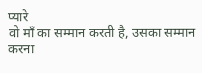प्यारे
वो माँ का सम्मान करती है, उसका सम्मान करना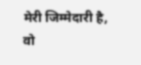मेरी जिम्मेदारी है, वो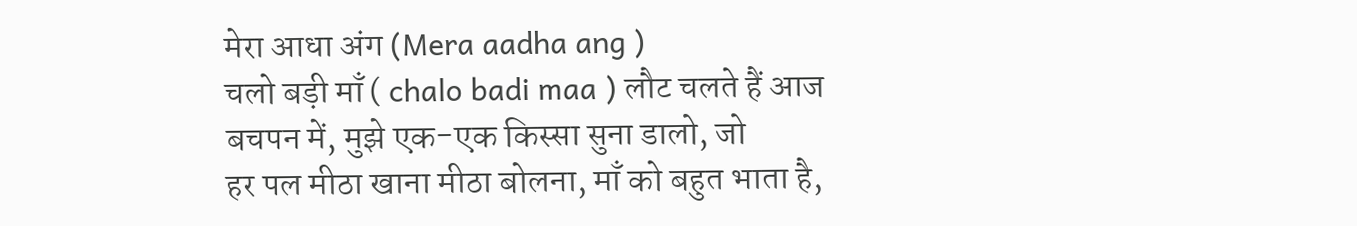मेरा आधा अंग (Mera aadha ang )
चलो बड़ी माँ ( chalo badi maa ) लौट चलते हैं आज बचपन में, मुझे एक-एक किस्सा सुना डालो, जो
हर पल मीठा खाना मीठा बोलना, माँ को बहुत भाता है,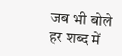जब भी बोले हर शब्द में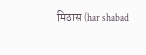मिठास (har shabad